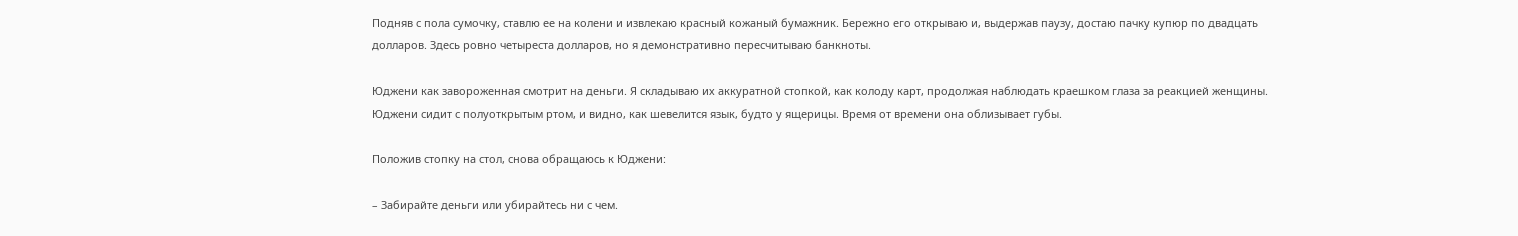Подняв с пола сумочку, ставлю ее на колени и извлекаю красный кожаный бумажник. Бережно его открываю и, выдержав паузу, достаю пачку купюр по двадцать долларов. Здесь ровно четыреста долларов, но я демонстративно пересчитываю банкноты.

Юджени как завороженная смотрит на деньги. Я складываю их аккуратной стопкой, как колоду карт, продолжая наблюдать краешком глаза за реакцией женщины. Юджени сидит с полуоткрытым ртом, и видно, как шевелится язык, будто у ящерицы. Время от времени она облизывает губы.

Положив стопку на стол, снова обращаюсь к Юджени:

– Забирайте деньги или убирайтесь ни с чем.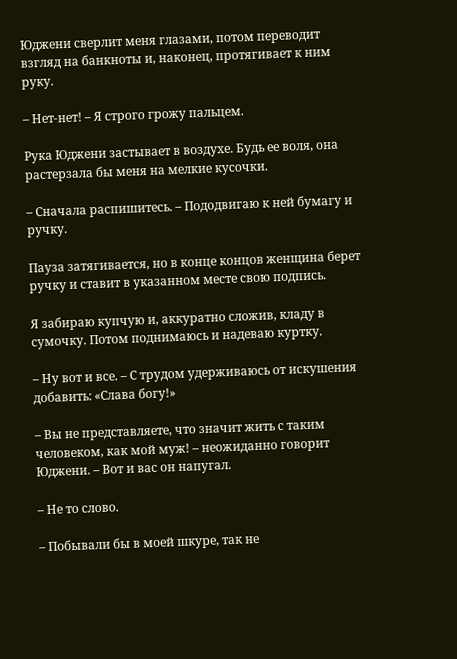Юджени сверлит меня глазами, потом переводит взгляд на банкноты и, наконец, протягивает к ним руку.

– Нет-нет! – Я строго грожу пальцем.

Рука Юджени застывает в воздухе. Будь ее воля, она растерзала бы меня на мелкие кусочки.

– Сначала распишитесь. – Пододвигаю к ней бумагу и ручку.

Пауза затягивается, но в конце концов женщина берет ручку и ставит в указанном месте свою подпись.

Я забираю купчую и, аккуратно сложив, кладу в сумочку. Потом поднимаюсь и надеваю куртку.

– Ну вот и все. – С трудом удерживаюсь от искушения добавить: «Слава богу!»

– Вы не представляете, что значит жить с таким человеком, как мой муж! – неожиданно говорит Юджени. – Вот и вас он напугал.

– Не то слово.

– Побывали бы в моей шкуре, так не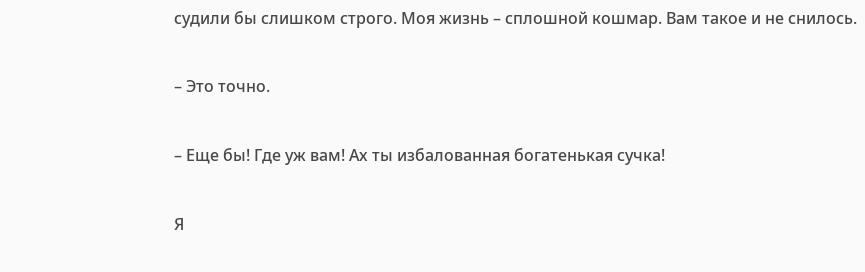судили бы слишком строго. Моя жизнь – сплошной кошмар. Вам такое и не снилось.

– Это точно.

– Еще бы! Где уж вам! Ах ты избалованная богатенькая сучка!

Я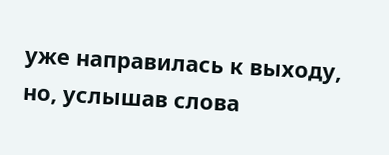уже направилась к выходу, но, услышав слова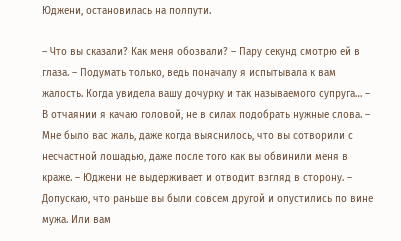Юджени, остановилась на полпути.

– Что вы сказали? Как меня обозвали? – Пару секунд смотрю ей в глаза. – Подумать только, ведь поначалу я испытывала к вам жалость. Когда увидела вашу дочурку и так называемого супруга… – В отчаянии я качаю головой, не в силах подобрать нужные слова. – Мне было вас жаль, даже когда выяснилось, что вы сотворили с несчастной лошадью, даже после того как вы обвинили меня в краже. – Юджени не выдерживает и отводит взгляд в сторону. – Допускаю, что раньше вы были совсем другой и опустились по вине мужа. Или вам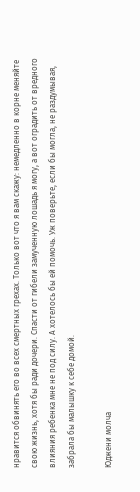нравится обвинять его во всех смертных грехах. Только вот что я вам скажу: немедленно в корне меняйте свою жизнь, хотя бы ради дочери. Спасти от гибели замученную лошадь я могу, а вот оградить от вредного влияния ребенка мне не под силу. А хотелось бы ей помочь. Уж поверьте, если бы могла, не раздумывая, забрала бы малышку к себе домой.

Юджени молча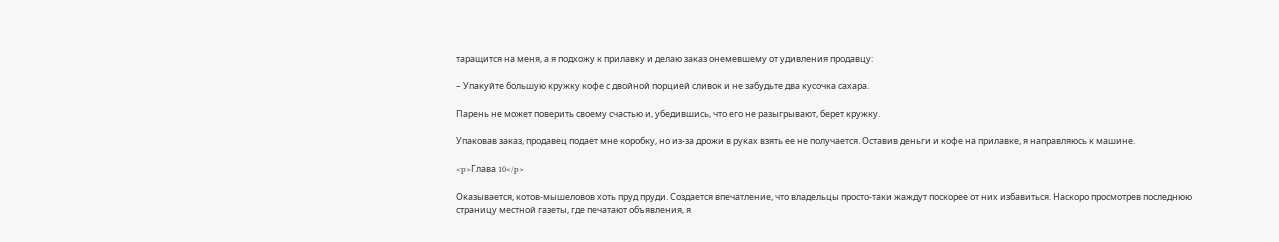таращится на меня, а я подхожу к прилавку и делаю заказ онемевшему от удивления продавцу:

– Упакуйте большую кружку кофе с двойной порцией сливок и не забудьте два кусочка сахара.

Парень не может поверить своему счастью и, убедившись, что его не разыгрывают, берет кружку.

Упаковав заказ, продавец подает мне коробку, но из-за дрожи в руках взять ее не получается. Оставив деньги и кофе на прилавке, я направляюсь к машине.

<p>Глава 10</p>

Оказывается, котов-мышеловов хоть пруд пруди. Создается впечатление, что владельцы просто-таки жаждут поскорее от них избавиться. Наскоро просмотрев последнюю страницу местной газеты, где печатают объявления, я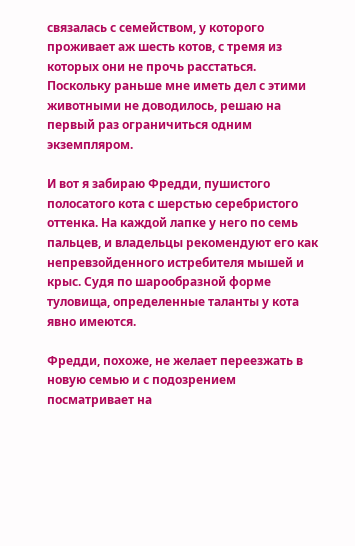связалась с семейством, у которого проживает аж шесть котов, с тремя из которых они не прочь расстаться. Поскольку раньше мне иметь дел с этими животными не доводилось, решаю на первый раз ограничиться одним экземпляром.

И вот я забираю Фредди, пушистого полосатого кота с шерстью серебристого оттенка. На каждой лапке у него по семь пальцев, и владельцы рекомендуют его как непревзойденного истребителя мышей и крыс. Судя по шарообразной форме туловища, определенные таланты у кота явно имеются.

Фредди, похоже, не желает переезжать в новую семью и с подозрением посматривает на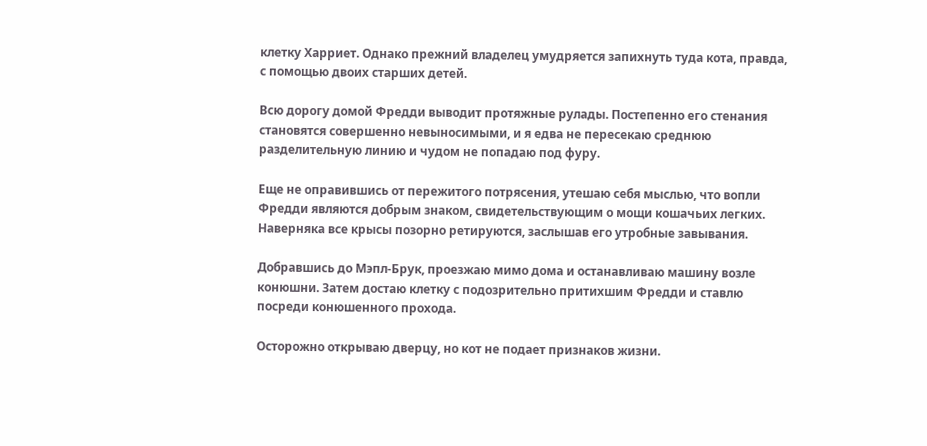клетку Харриет. Однако прежний владелец умудряется запихнуть туда кота, правда, с помощью двоих старших детей.

Всю дорогу домой Фредди выводит протяжные рулады. Постепенно его стенания становятся совершенно невыносимыми, и я едва не пересекаю среднюю разделительную линию и чудом не попадаю под фуру.

Еще не оправившись от пережитого потрясения, утешаю себя мыслью, что вопли Фредди являются добрым знаком, свидетельствующим о мощи кошачьих легких. Наверняка все крысы позорно ретируются, заслышав его утробные завывания.

Добравшись до Мэпл-Брук, проезжаю мимо дома и останавливаю машину возле конюшни. Затем достаю клетку с подозрительно притихшим Фредди и ставлю посреди конюшенного прохода.

Осторожно открываю дверцу, но кот не подает признаков жизни.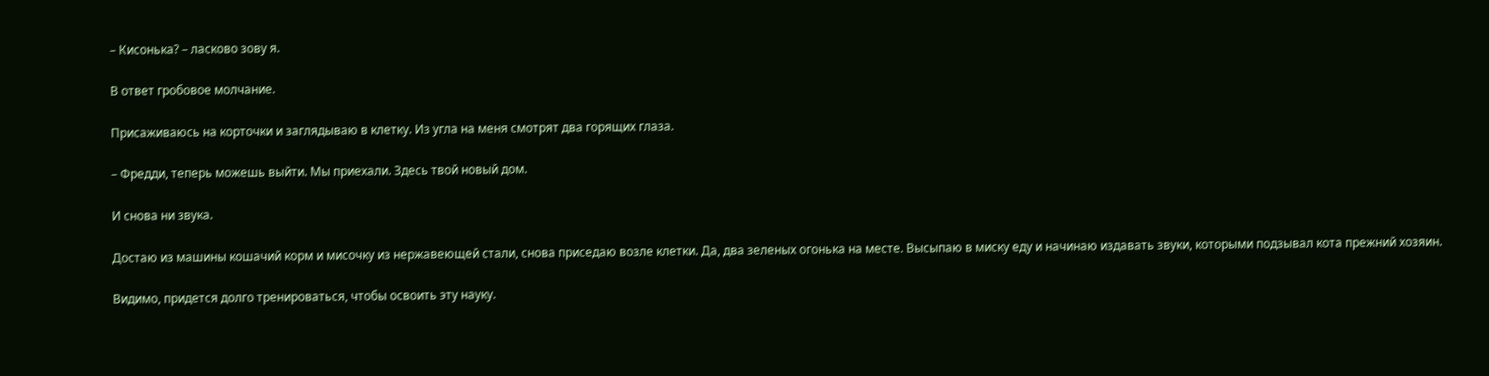– Кисонька? – ласково зову я.

В ответ гробовое молчание.

Присаживаюсь на корточки и заглядываю в клетку. Из угла на меня смотрят два горящих глаза.

– Фредди, теперь можешь выйти. Мы приехали. Здесь твой новый дом.

И снова ни звука.

Достаю из машины кошачий корм и мисочку из нержавеющей стали, снова приседаю возле клетки. Да, два зеленых огонька на месте. Высыпаю в миску еду и начинаю издавать звуки, которыми подзывал кота прежний хозяин.

Видимо, придется долго тренироваться, чтобы освоить эту науку.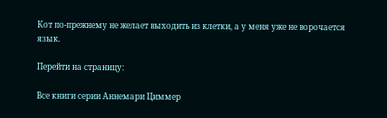Кот по-прежнему не желает выходить из клетки, а у меня уже не ворочается язык.

Перейти на страницу:

Все книги серии Аннемари Циммер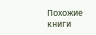Похожие книги